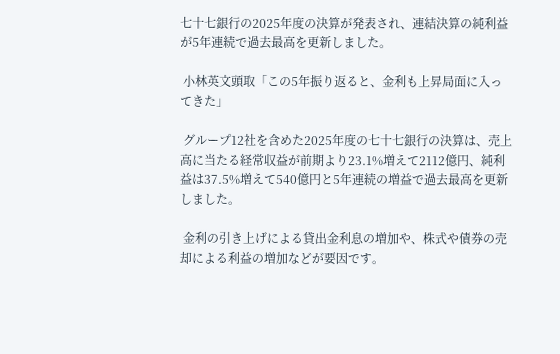七十七銀行の2025年度の決算が発表され、連結決算の純利益が5年連続で過去最高を更新しました。

 小林英文頭取「この5年振り返ると、金利も上昇局面に入ってきた」

 グループ12社を含めた2025年度の七十七銀行の決算は、売上高に当たる経常収益が前期より23.1%増えて2112億円、純利益は37.5%増えて540億円と5年連続の増益で過去最高を更新しました。

 金利の引き上げによる貸出金利息の増加や、株式や債券の売却による利益の増加などが要因です。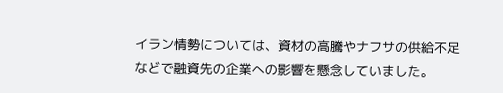イラン情勢については、資材の高騰やナフサの供給不足などで融資先の企業への影響を懸念していました。